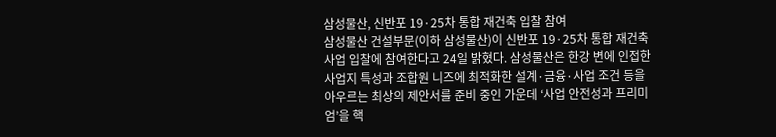삼성물산, 신반포 19·25차 통합 재건축 입찰 참여
삼성물산 건설부문(이하 삼성물산)이 신반포 19·25차 통합 재건축 사업 입찰에 참여한다고 24일 밝혔다. 삼성물산은 한강 변에 인접한 사업지 특성과 조합원 니즈에 최적화한 설계·금융·사업 조건 등을 아우르는 최상의 제안서를 준비 중인 가운데 ‘사업 안전성과 프리미엄’을 핵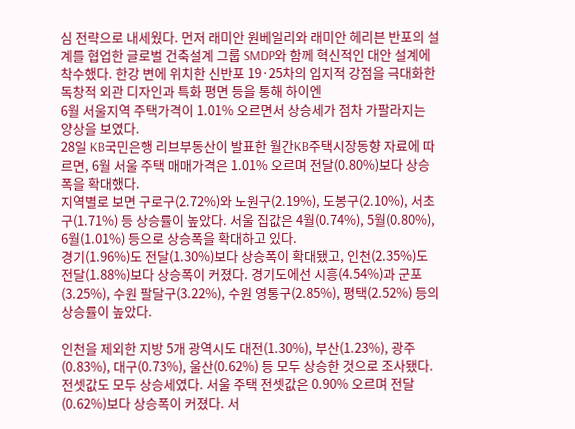심 전략으로 내세웠다. 먼저 래미안 원베일리와 래미안 헤리븐 반포의 설계를 협업한 글로벌 건축설계 그룹 SMDP와 함께 혁신적인 대안 설계에 착수했다. 한강 변에 위치한 신반포 19·25차의 입지적 강점을 극대화한 독창적 외관 디자인과 특화 평면 등을 통해 하이엔
6월 서울지역 주택가격이 1.01% 오르면서 상승세가 점차 가팔라지는 양상을 보였다.
28일 KB국민은행 리브부동산이 발표한 월간KB주택시장동향 자료에 따르면, 6월 서울 주택 매매가격은 1.01% 오르며 전달(0.80%)보다 상승폭을 확대했다.
지역별로 보면 구로구(2.72%)와 노원구(2.19%), 도봉구(2.10%), 서초구(1.71%) 등 상승률이 높았다. 서울 집값은 4월(0.74%), 5월(0.80%), 6월(1.01%) 등으로 상승폭을 확대하고 있다.
경기(1.96%)도 전달(1.30%)보다 상승폭이 확대됐고, 인천(2.35%)도 전달(1.88%)보다 상승폭이 커졌다. 경기도에선 시흥(4.54%)과 군포(3.25%), 수원 팔달구(3.22%), 수원 영통구(2.85%), 평택(2.52%) 등의 상승률이 높았다.

인천을 제외한 지방 5개 광역시도 대전(1.30%), 부산(1.23%), 광주(0.83%), 대구(0.73%), 울산(0.62%) 등 모두 상승한 것으로 조사됐다.
전셋값도 모두 상승세였다. 서울 주택 전셋값은 0.90% 오르며 전달(0.62%)보다 상승폭이 커졌다. 서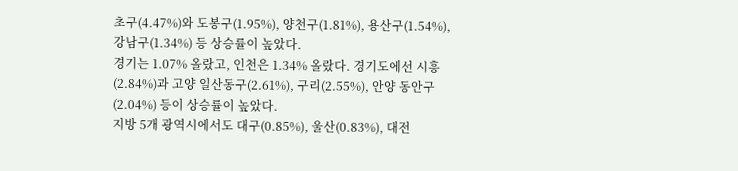초구(4.47%)와 도봉구(1.95%), 양천구(1.81%), 용산구(1.54%), 강남구(1.34%) 등 상승률이 높았다.
경기는 1.07% 올랐고, 인천은 1.34% 올랐다. 경기도에선 시흥(2.84%)과 고양 일산동구(2.61%), 구리(2.55%), 안양 동안구(2.04%) 등이 상승률이 높았다.
지방 5개 광역시에서도 대구(0.85%), 울산(0.83%), 대전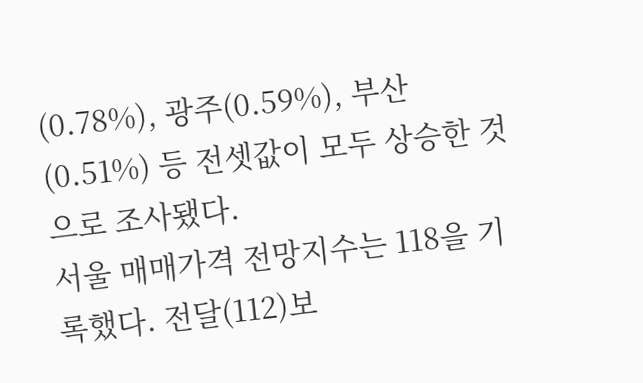(0.78%), 광주(0.59%), 부산(0.51%) 등 전셋값이 모두 상승한 것으로 조사됐다.
서울 매매가격 전망지수는 118을 기록했다. 전달(112)보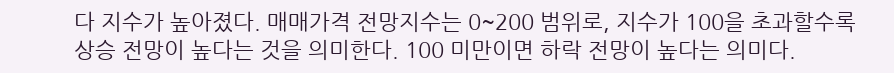다 지수가 높아졌다. 매매가격 전망지수는 0~200 범위로, 지수가 100을 초과할수록 상승 전망이 높다는 것을 의미한다. 100 미만이면 하락 전망이 높다는 의미다.